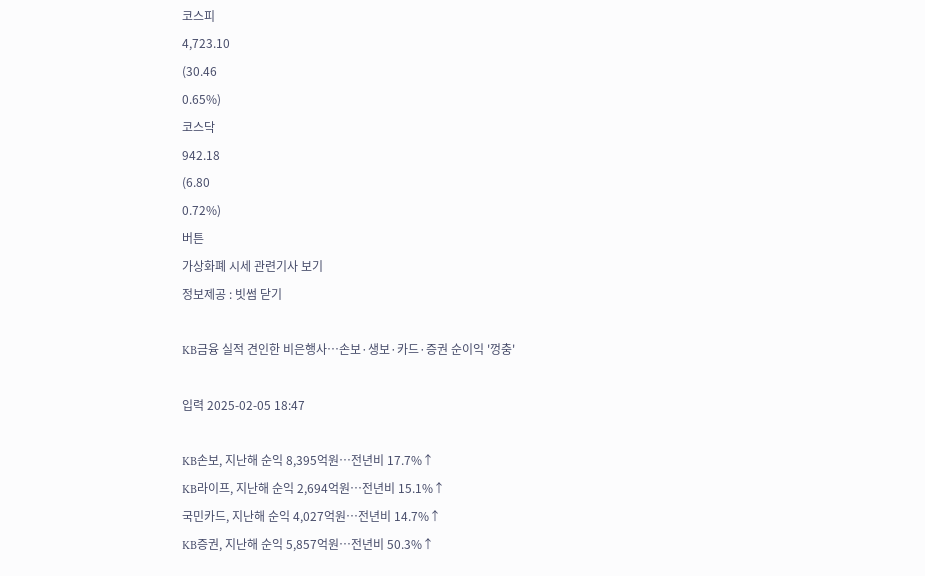코스피
4,723.10
(30.46
0.65%)
코스닥
942.18
(6.80
0.72%)
버튼
가상화폐 시세 관련기사 보기
정보제공 : 빗썸 닫기

KB금융 실적 견인한 비은행사…손보·생보·카드·증권 순이익 '껑충'

입력 2025-02-05 18:47

KB손보, 지난해 순익 8,395억원…전년비 17.7%↑
KB라이프, 지난해 순익 2,694억원…전년비 15.1%↑
국민카드, 지난해 순익 4,027억원…전년비 14.7%↑
KB증권, 지난해 순익 5,857억원…전년비 50.3%↑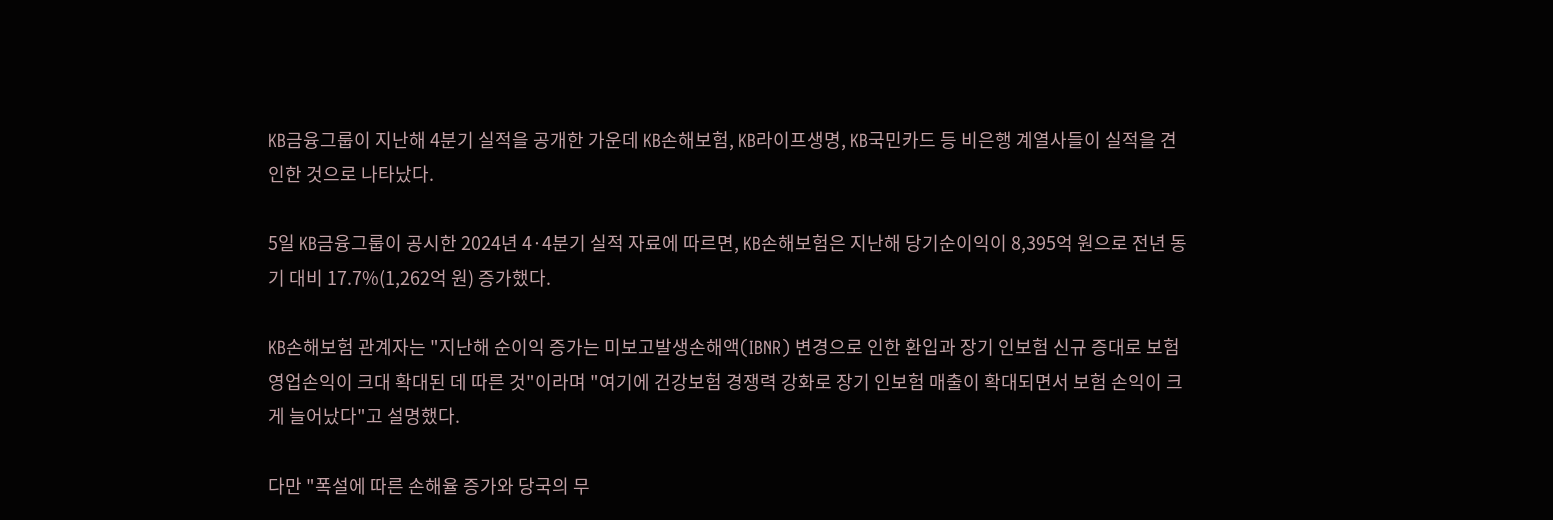KB금융그룹이 지난해 4분기 실적을 공개한 가운데 KB손해보험, KB라이프생명, KB국민카드 등 비은행 계열사들이 실적을 견인한 것으로 나타났다.

5일 KB금융그룹이 공시한 2024년 4·4분기 실적 자료에 따르면, KB손해보험은 지난해 당기순이익이 8,395억 원으로 전년 동기 대비 17.7%(1,262억 원) 증가했다.

KB손해보험 관계자는 "지난해 순이익 증가는 미보고발생손해액(IBNR) 변경으로 인한 환입과 장기 인보험 신규 증대로 보험영업손익이 크대 확대된 데 따른 것"이라며 "여기에 건강보험 경쟁력 강화로 장기 인보험 매출이 확대되면서 보험 손익이 크게 늘어났다"고 설명했다.

다만 "폭설에 따른 손해율 증가와 당국의 무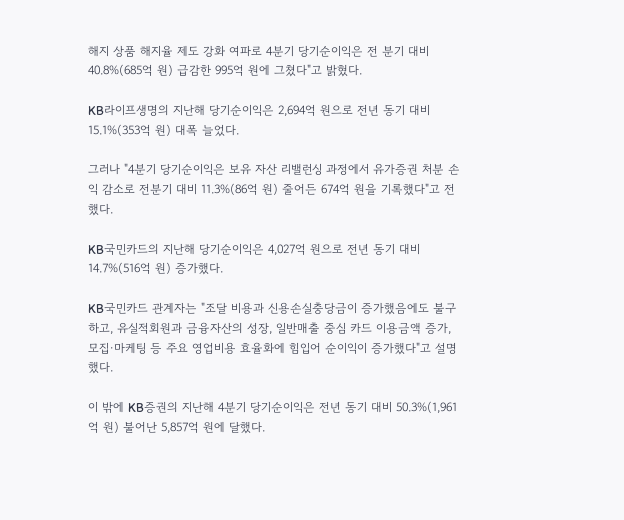해지 상품 해지율 제도 강화 여파로 4분기 당기순이익은 전 분기 대비 40.8%(685억 원) 급감한 995억 원에 그쳤다"고 밝혔다.

KB라이프생명의 지난해 당기순이익은 2,694억 원으로 전년 동기 대비 15.1%(353억 원) 대폭 늘었다.

그러나 "4분기 당기순이익은 보유 자산 리밸런싱 과정에서 유가증권 처분 손익 감소로 전분기 대비 11.3%(86억 원) 줄어든 674억 원을 기록했다"고 전했다.

KB국민카드의 지난해 당기순이익은 4,027억 원으로 전년 동기 대비 14.7%(516억 원) 증가했다.

KB국민카드 관계자는 "조달 비용과 신용손실충당금이 증가했음에도 불구하고, 유실적회원과 금융자산의 성장, 일반매출 중심 카드 이용금액 증가, 모집·마케팅 등 주요 영업비용 효율화에 힘입어 순이익이 증가했다"고 설명했다.

이 밖에 KB증권의 지난해 4분기 당기순이익은 전년 동기 대비 50.3%(1,961억 원) 불어난 5,857억 원에 달했다.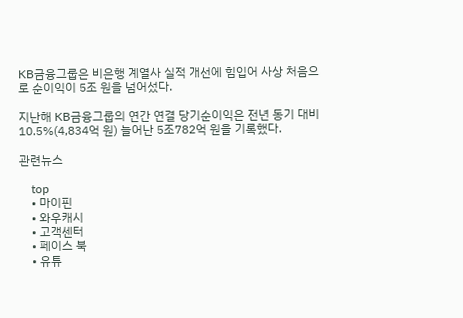KB금융그룹은 비은행 계열사 실적 개선에 힘입어 사상 처음으로 순이익이 5조 원을 넘어섰다.

지난해 KB금융그룹의 연간 연결 당기순이익은 전년 동기 대비 10.5%(4,834억 원) 늘어난 5조782억 원을 기록했다.

관련뉴스

    top
    • 마이핀
    • 와우캐시
    • 고객센터
    • 페이스 북
    • 유튜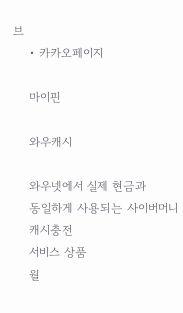브
    • 카카오페이지

    마이핀

    와우캐시

    와우넷에서 실제 현금과
    동일하게 사용되는 사이버머니
    캐시충전
    서비스 상품
    월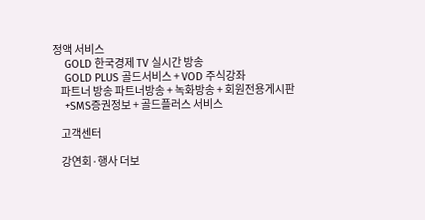정액 서비스
    GOLD 한국경제 TV 실시간 방송
    GOLD PLUS 골드서비스 + VOD 주식강좌
    파트너 방송 파트너방송 + 녹화방송 + 회원전용게시판
    +SMS증권정보 + 골드플러스 서비스

    고객센터

    강연회·행사 더보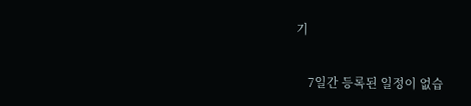기

    7일간 등록된 일정이 없습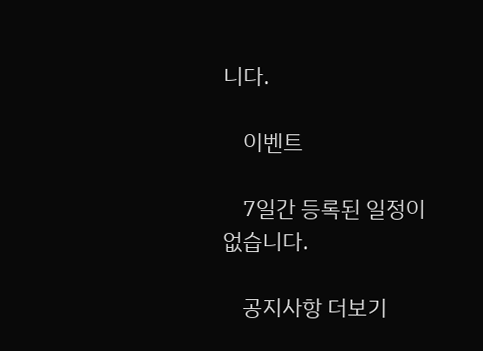니다.

    이벤트

    7일간 등록된 일정이 없습니다.

    공지사항 더보기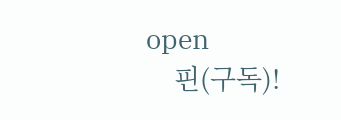open
    핀(구독)!